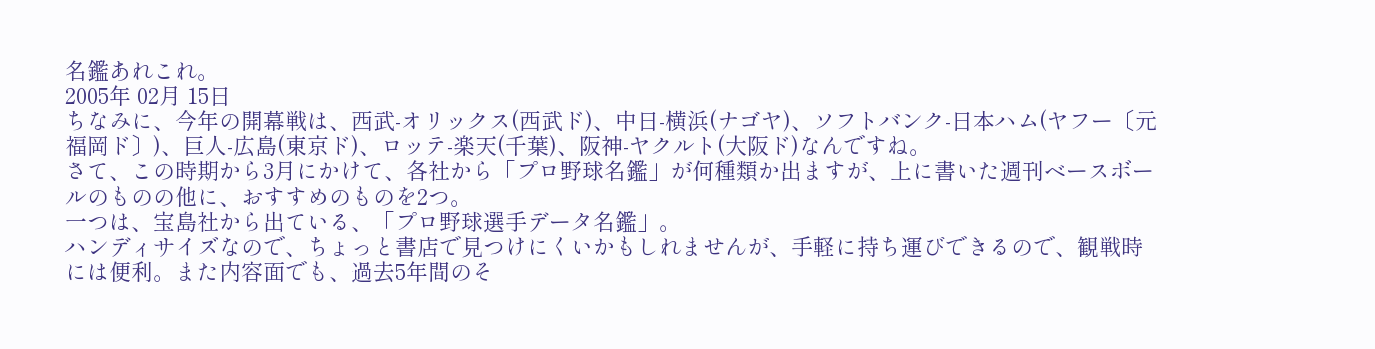名鑑あれこれ。
2005年 02月 15日
ちなみに、今年の開幕戦は、西武-オリックス(西武ド)、中日-横浜(ナゴヤ)、ソフトバンク-日本ハム(ヤフー〔元福岡ド〕)、巨人-広島(東京ド)、ロッテ-楽天(千葉)、阪神-ヤクルト(大阪ド)なんですね。
さて、この時期から3月にかけて、各社から「プロ野球名鑑」が何種類か出ますが、上に書いた週刊ベースボールのものの他に、おすすめのものを2つ。
一つは、宝島社から出ている、「プロ野球選手データ名鑑」。
ハンディサイズなので、ちょっと書店で見つけにくいかもしれませんが、手軽に持ち運びできるので、観戦時には便利。また内容面でも、過去5年間のそ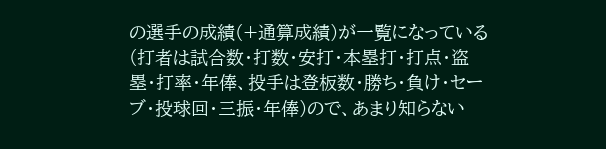の選手の成績(+通算成績)が一覧になっている(打者は試合数・打数・安打・本塁打・打点・盗塁・打率・年俸、投手は登板数・勝ち・負け・セーブ・投球回・三振・年俸)ので、あまり知らない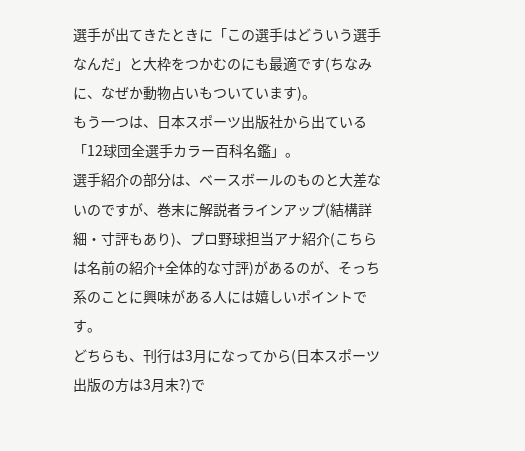選手が出てきたときに「この選手はどういう選手なんだ」と大枠をつかむのにも最適です(ちなみに、なぜか動物占いもついています)。
もう一つは、日本スポーツ出版社から出ている「12球団全選手カラー百科名鑑」。
選手紹介の部分は、ベースボールのものと大差ないのですが、巻末に解説者ラインアップ(結構詳細・寸評もあり)、プロ野球担当アナ紹介(こちらは名前の紹介+全体的な寸評)があるのが、そっち系のことに興味がある人には嬉しいポイントです。
どちらも、刊行は3月になってから(日本スポーツ出版の方は3月末?)で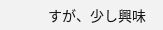すが、少し興味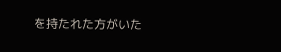を持たれた方がいた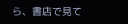ら、書店で見て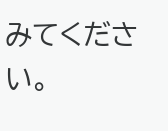みてください。